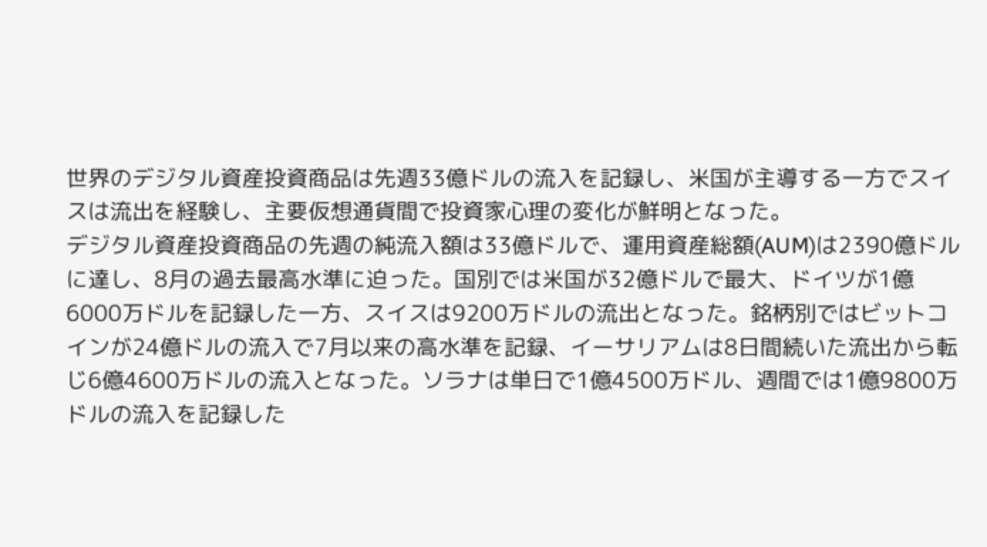世界のデジタル資産投資商品は先週33億ドルの流入を記録し、米国が主導する一方でスイスは流出を経験し、主要仮想通貨間で投資家心理の変化が鮮明となった。
デジタル資産投資商品の先週の純流入額は33億ドルで、運用資産総額(AUM)は2390億ドルに達し、8月の過去最高水準に迫った。国別では米国が32億ドルで最大、ドイツが1億6000万ドルを記録した一方、スイスは9200万ドルの流出となった。銘柄別ではビットコインが24億ドルの流入で7月以来の高水準を記録、イーサリアムは8日間続いた流出から転じ6億4600万ドルの流入となった。ソラナは単日で1億4500万ドル、週間では1億9800万ドルの流入を記録した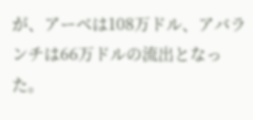が、アーベは108万ドル、アバランチは66万ドルの流出となった。